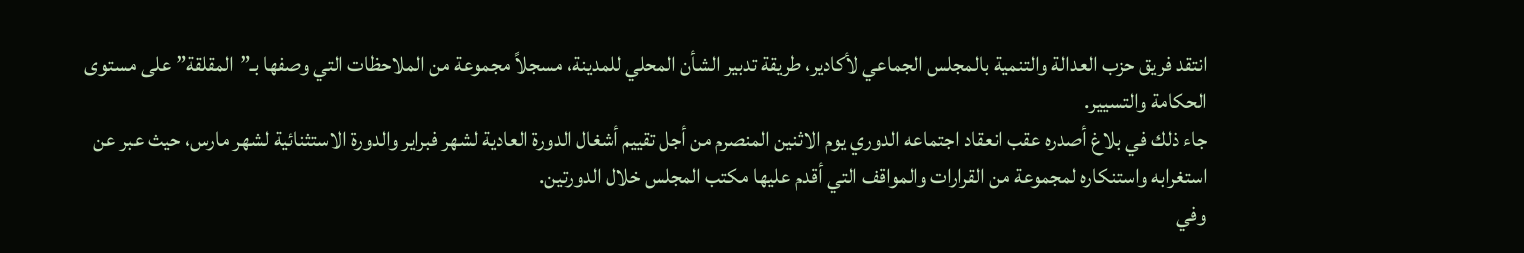انتقد فريق حزب العدالة والتنمية بالمجلس الجماعي لأكادير، طريقة تدبير الشأن المحلي للمدينة، مسجلاً مجموعة من الملاحظات التي وصفها بـ”المقلقة” على مستوى الحكامة والتسيير.
جاء ذلك في بلاغ أصدره عقب انعقاد اجتماعه الدوري يوم الاثنين المنصرم من أجل تقييم أشغال الدورة العادية لشهر فبراير والدورة الاستثنائية لشهر مارس، حيث عبر عن استغرابه واستنكاره لمجموعة من القرارات والمواقف التي أقدم عليها مكتب المجلس خلال الدورتين.
وفي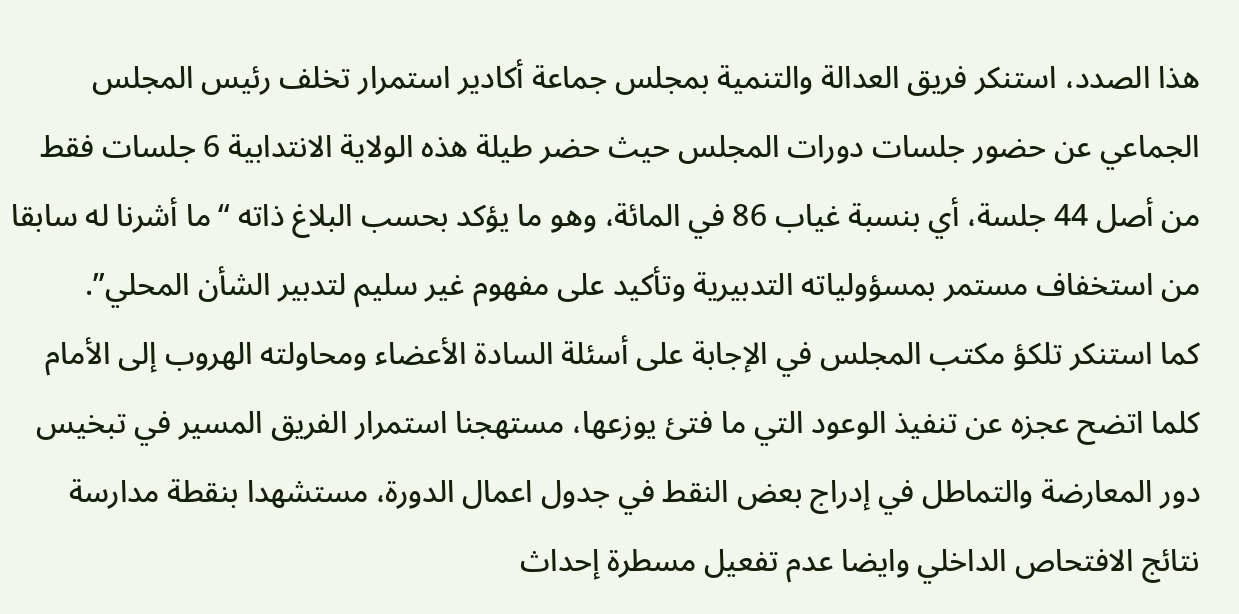هذا الصدد، استنكر فريق العدالة والتنمية بمجلس جماعة أكادير استمرار تخلف رئيس المجلس الجماعي عن حضور جلسات دورات المجلس حيث حضر طيلة هذه الولاية الانتدابية 6 جلسات فقط من أصل 44 جلسة، أي بنسبة غياب 86 في المائة، وهو ما يؤكد بحسب البلاغ ذاته “ما أشرنا له سابقا من استخفاف مستمر بمسؤولياته التدبيرية وتأكيد على مفهوم غير سليم لتدبير الشأن المحلي”.
كما استنكر تلكؤ مكتب المجلس في الإجابة على أسئلة السادة الأعضاء ومحاولته الهروب إلى الأمام كلما اتضح عجزه عن تنفيذ الوعود التي ما فتئ يوزعها، مستهجنا استمرار الفريق المسير في تبخيس دور المعارضة والتماطل في إدراج بعض النقط في جدول اعمال الدورة، مستشهدا بنقطة مدارسة نتائج الافتحاص الداخلي وايضا عدم تفعيل مسطرة إحداث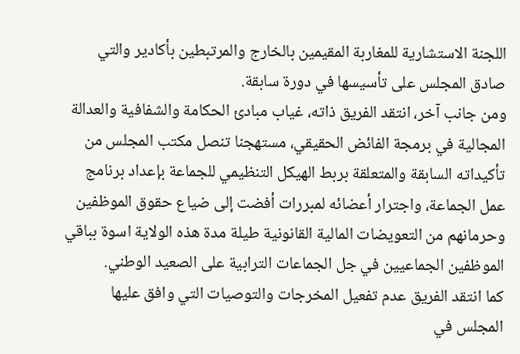اللجنة الاستشارية للمغاربة المقيمين بالخارج والمرتبطين بأكادير والتي صادق المجلس على تأسيسها في دورة سابقة.
ومن جانب آخر، انتقد الفريق ذاته، غياب مبادئ الحكامة والشفافية والعدالة المجالية في برمجة الفائض الحقيقي، مستهجنا تنصل مكتب المجلس من تأكيداته السابقة والمتعلقة بربط الهيكل التنظيمي للجماعة بإعداد برنامج عمل الجماعة، واجترار أعضائه لمبررات أفضت إلى ضياع حقوق الموظفين وحرمانهم من التعويضات المالية القانونية طيلة مدة هذه الولاية اسوة بباقي الموظفين الجماعيين في جل الجماعات الترابية على الصعيد الوطني.
كما انتقد الفريق عدم تفعيل المخرجات والتوصيات التي وافق عليها المجلس في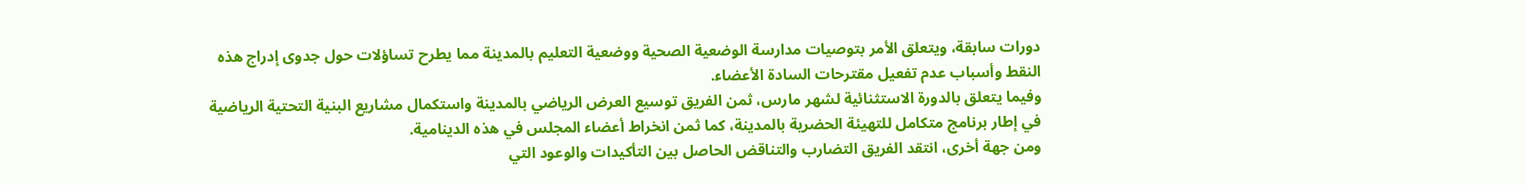دورات سابقة، ويتعلق الأمر بتوصيات مدارسة الوضعية الصحية ووضعية التعليم بالمدينة مما يطرح تساؤلات حول جدوى إدراج هذه النقط وأسباب عدم تفعيل مقترحات السادة الأعضاء.
وفيما يتعلق بالدورة الاستثنائية لشهر مارس، ثمن الفريق توسيع العرض الرياضي بالمدينة واستكمال مشاريع البنية التحتية الرياضية في إطار برنامج متكامل للتهيئة الحضرية بالمدينة، كما ثمن انخراط أعضاء المجلس في هذه الدينامية.
ومن جهة أخرى، انتقد الفريق التضارب والتناقض الحاصل بين التأكيدات والوعود التي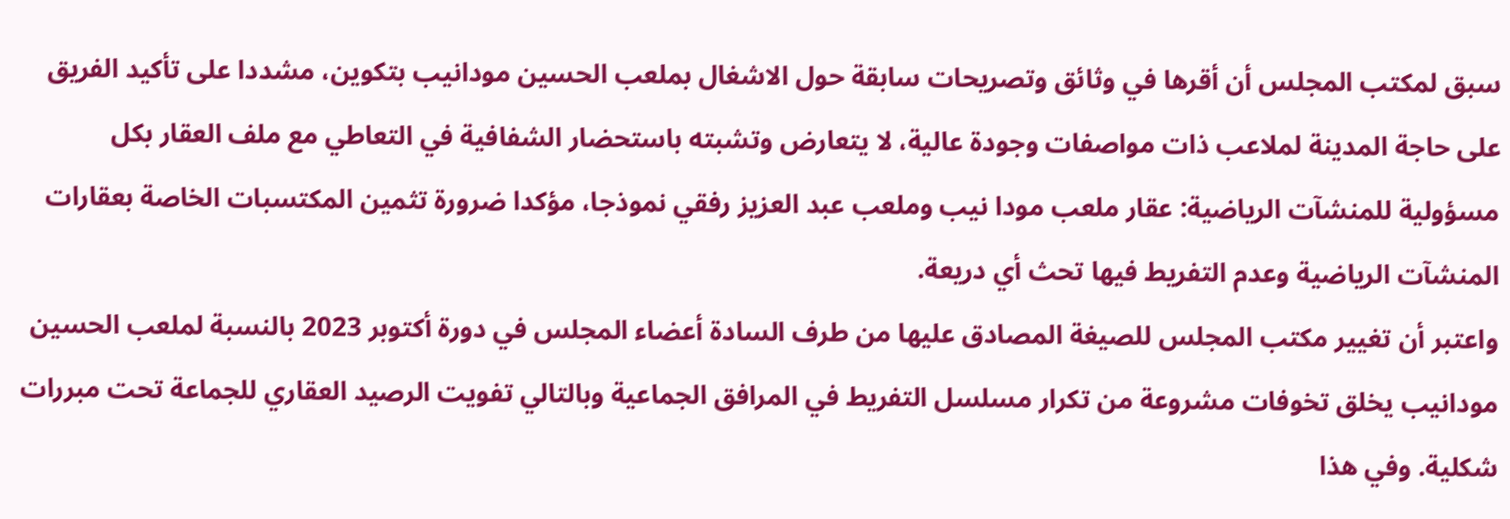سبق لمكتب المجلس أن أقرها في وثائق وتصريحات سابقة حول الاشغال بملعب الحسين مودانيب بتكوين، مشددا على تأكيد الفريق على حاجة المدينة لملاعب ذات مواصفات وجودة عالية، لا يتعارض وتشبته باستحضار الشفافية في التعاطي مع ملف العقار بكل مسؤولية للمنشآت الرياضية: عقار ملعب مودا نيب وملعب عبد العزيز رفقي نموذجا، مؤكدا ضرورة تثمين المكتسبات الخاصة بعقارات المنشآت الرياضية وعدم التفريط فيها تحث أي دريعة.
واعتبر أن تغيير مكتب المجلس للصيغة المصادق عليها من طرف السادة أعضاء المجلس في دورة أكتوبر 2023 بالنسبة لملعب الحسين مودانيب يخلق تخوفات مشروعة من تكرار مسلسل التفريط في المرافق الجماعية وبالتالي تفويت الرصيد العقاري للجماعة تحت مبررات شكلية. وفي هذا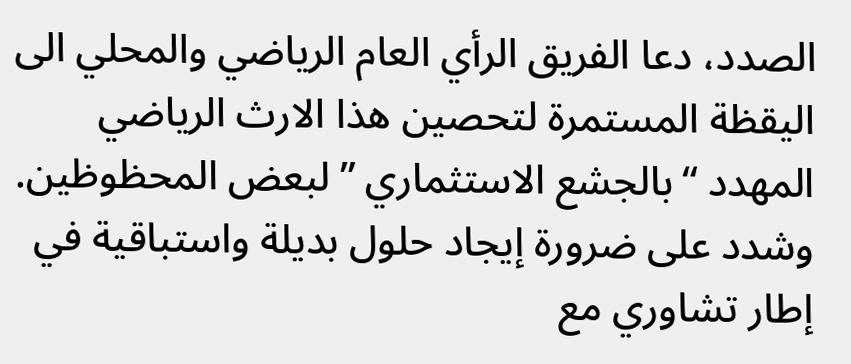الصدد، دعا الفريق الرأي العام الرياضي والمحلي الى اليقظة المستمرة لتحصين هذا الارث الرياضي المهدد “بالجشع الاستثماري ” لبعض المحظوظين.
وشدد على ضرورة إيجاد حلول بديلة واستباقية في إطار تشاوري مع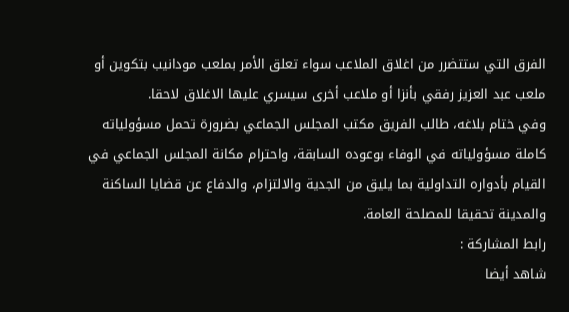الفرق التي ستتضرر من اغلاق الملاعب سواء تعلق الأمر بملعب مودانيب بتكوين أو ملعب عبد العزيز رفقي بأنزا أو ملاعب أخرى سيسري عليها الاغلاق لاحقا.
وفي ختام بلاغه، طالب الفريق مكتب المجلس الجماعي بضرورة تحمل مسؤولياته كاملة مسؤولياته في الوفاء بوعوده السابقة، واحترام مكانة المجلس الجماعي في القيام بأدواره التداولية بما يليق من الجدية والالتزام، والدفاع عن قضايا الساكنة والمدينة تحقيقا للمصلحة العامة.
رابط المشاركة :
شاهد أيضا